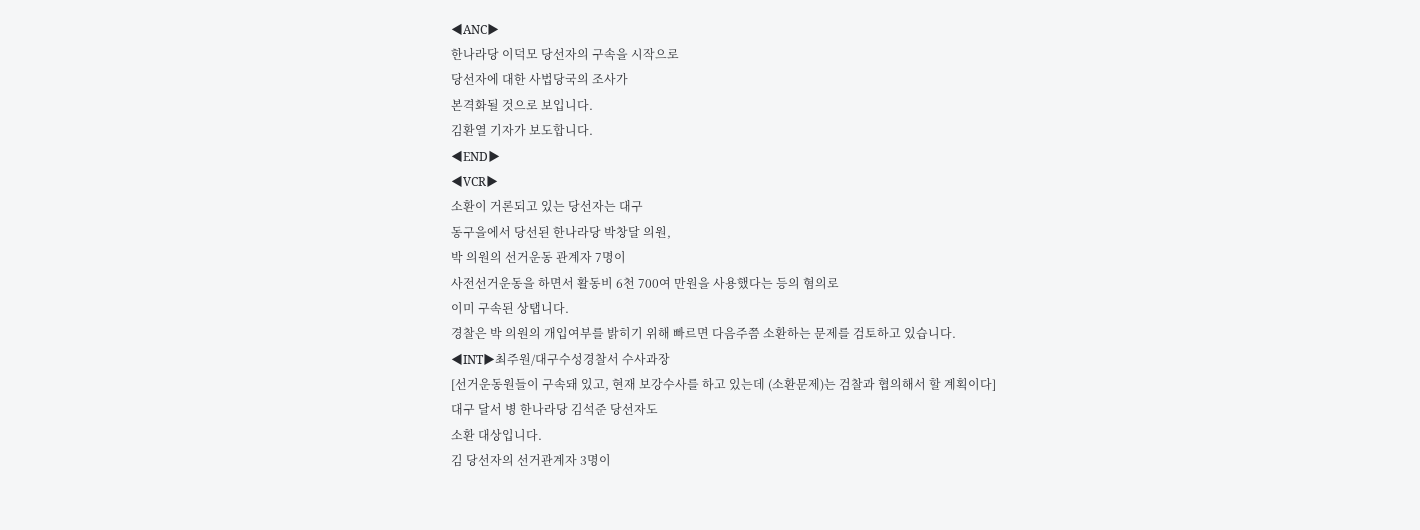◀ANC▶
한나라당 이덕모 당선자의 구속을 시작으로
당선자에 대한 사법당국의 조사가
본격화될 것으로 보입니다.
김환열 기자가 보도합니다.
◀END▶
◀VCR▶
소환이 거론되고 있는 당선자는 대구
동구을에서 당선된 한나라당 박창달 의원,
박 의원의 선거운동 관계자 7명이
사전선거운동을 하면서 활동비 6천 700여 만원을 사용했다는 등의 혐의로
이미 구속된 상탭니다.
경찰은 박 의원의 개입여부를 밝히기 위해 빠르면 다음주쯤 소환하는 문제를 검토하고 있습니다.
◀INT▶최주원/대구수성경찰서 수사과장
[선거운동원들이 구속돼 있고, 현재 보강수사를 하고 있는데 (소환문제)는 검찰과 협의해서 할 계획이다]
대구 달서 병 한나라당 김석준 당선자도
소환 대상입니다.
김 당선자의 선거관계자 3명이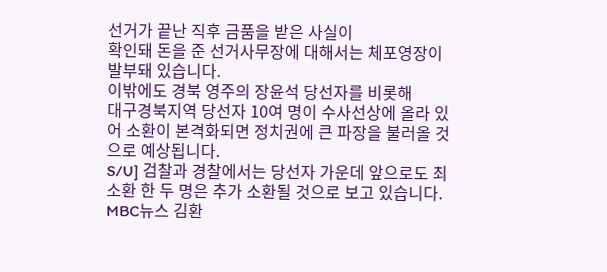선거가 끝난 직후 금품을 받은 사실이
확인돼 돈을 준 선거사무장에 대해서는 체포영장이 발부돼 있습니다.
이밖에도 경북 영주의 장윤석 당선자를 비롯해
대구경북지역 당선자 10여 명이 수사선상에 올라 있어 소환이 본격화되면 정치권에 큰 파장을 불러올 것으로 예상됩니다.
S/U] 검찰과 경찰에서는 당선자 가운데 앞으로도 최소환 한 두 명은 추가 소환될 것으로 보고 있습니다.
MBC뉴스 김환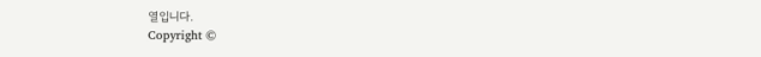열입니다.
Copyright ©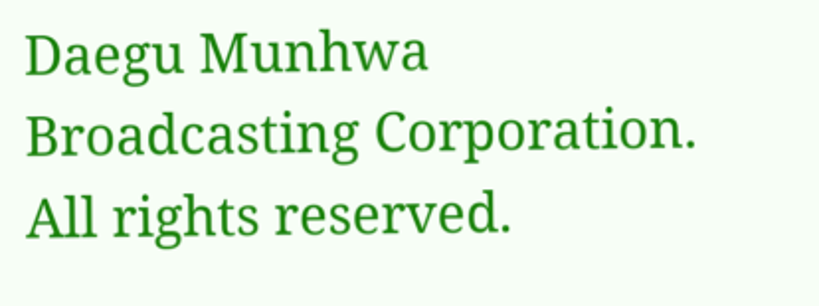Daegu Munhwa Broadcasting Corporation. All rights reserved.